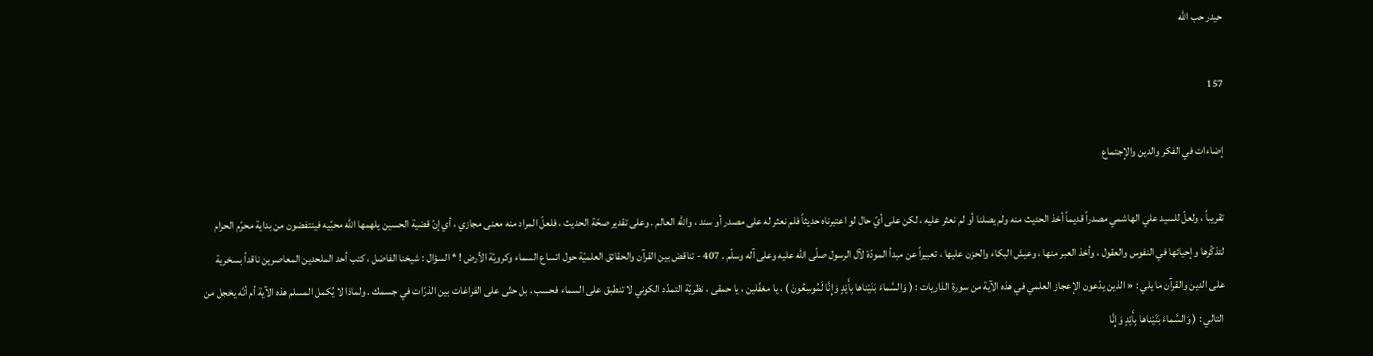حيدر حب الله

157

إضاءات في الفكر والدين والإجتماع

تقريباً ، ولعلّ للسيد علي الهاشمي مصدراً قديماً أخذ الحديث منه ولم يصلنا أو لم نعثر عليه ، لكن على أيّ حال لو اعتبرناه حديثاً فلم نعثر له على مصدر أو سند ، والله العالم . وعلى تقدير صحّة الحديث ، فلعلّ المراد منه معنى مجازي ، أي إنّ قضية الحسين يلهمها الله محبّيه فينتفضون من بداية محرّم الحرام لتذكّرها وإحيائها في النفوس والعقول ، وأخذ العبر منها ، وعيش البكاء والحزن عليها ، تعبيراً عن مبدأ المودّة لآل الرسول صلّى الله عليه وعلى آله وسلّم . 407 - تناقض بين القرآن والحقائق العلميّة حول اتساع السماء وكرويّة الأرض ! * السؤال : شيخنا الفاضل ، كتب أحد الملحدين المعاصرين ناقداً بسخرية على الدين والقرآن ما يلي : « الذين يدّعون الإعجاز العلمي في هذه الآية من سورة الذاريات : ( وَالسَّماءَ بَنَيْناها بِأَيْدٍ وَإِنَّا لَمُوسِعُونَ ) ، يا مغفّلين ، يا حمقى ، نظريّة التمدّد الكوني لا تنطبق على السماء فحسب ، بل حتّى على الفراغات بين الذرّات في جسمك . ولماذا لا يُكمل المسلم هذه الآية أم أنّه يخجل من التالي : ( وَالسَّماءَ بَنَيْناها بِأَيْدٍ وَإِنَّا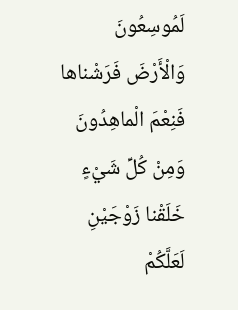لَمُوسِعُونَ وَالْأَرْضَ فَرَشْناها فَنِعْمَ الْماهِدُونَ وَمِنْ كُلِّ شَيْءٍ خَلَقْنا زَوْجَيْنِ لَعَلَّكُمْ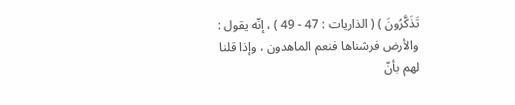تَذَكَّرُونَ ) ( الذاريات : 47 - 49 ) ، إنّه يقول : والأرض فرشناها فنعم الماهدون ، وإذا قلنا لهم بأنّ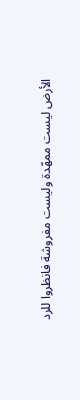الأرض ليست ممهّدة وليست مفروشة فانظروا للرد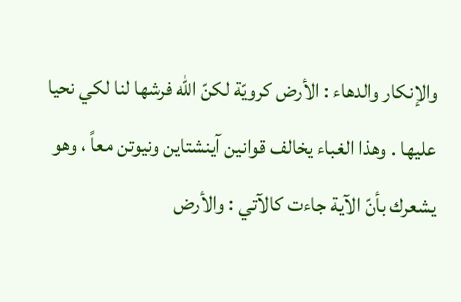والإنكار والدهاء : الأرض كرويّة لكنّ الله فرشها لنا لكي نحيا عليها . وهذا الغباء يخالف قوانين آينشتاين ونيوتن معاً ، وهو يشعرك بأنّ الآية جاءت كالآتي : والأرض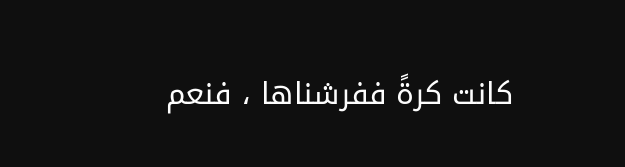كانت كرةً ففرشناها ، فنعم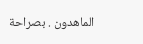الماهدون . بصراحة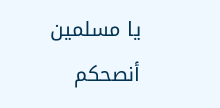يا مسلمين أنصحكم